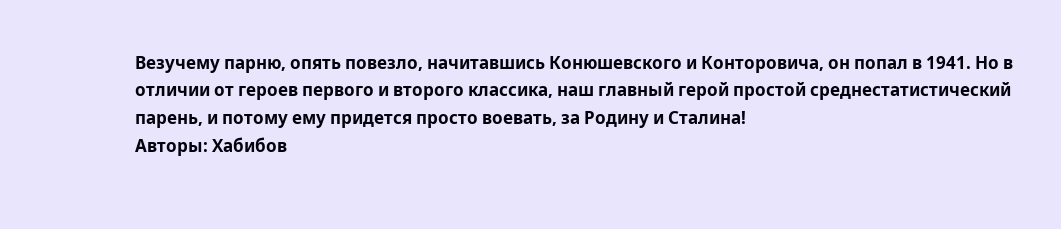Везучему парню, опять повезло, начитавшись Конюшевского и Конторовича, он попал в 1941. Но в отличии от героев первого и второго классика, наш главный герой простой среднестатистический парень, и потому ему придется просто воевать, за Родину и Сталина!
Авторы: Хабибов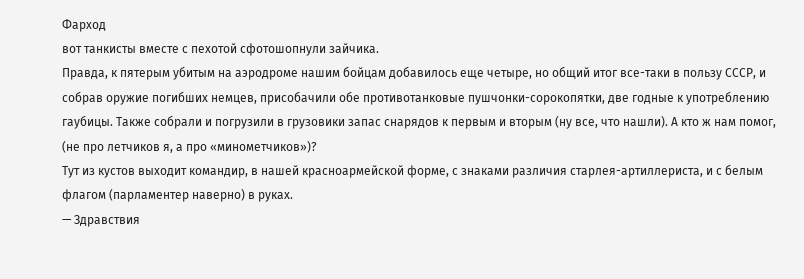Фарход
вот танкисты вместе с пехотой сфотошопнули зайчика.
Правда, к пятерым убитым на аэродроме нашим бойцам добавилось еще четыре, но общий итог все-таки в пользу СССР, и собрав оружие погибших немцев, присобачили обе противотанковые пушчонки-сорокопятки, две годные к употреблению гаубицы. Также собрали и погрузили в грузовики запас снарядов к первым и вторым (ну все, что нашли). А кто ж нам помог, (не про летчиков я, а про «минометчиков»)?
Тут из кустов выходит командир, в нашей красноармейской форме, с знаками различия старлея-артиллериста, и с белым флагом (парламентер наверно) в руках.
— Здравствия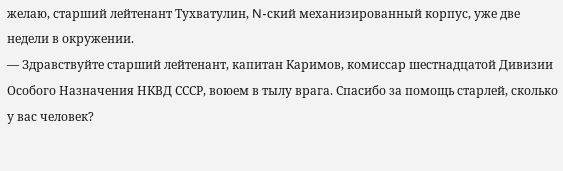желаю, старший лейтенант Тухватулин, N-ский механизированный корпус, уже две недели в окружении.
— Здравствуйте старший лейтенант, капитан Каримов, комиссар шестнадцатой Дивизии Особого Назначения НКВД СССР, воюем в тылу врага. Спасибо за помощь старлей, сколько у вас человек?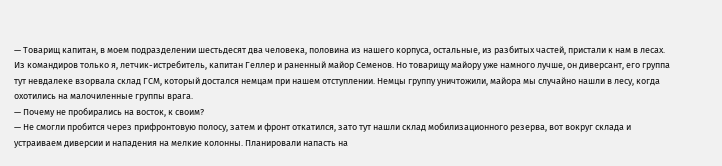— Товарищ капитан, в моем подразделении шестьдесят два человека, половина из нашего корпуса, остальные, из разбитых частей, пристали к нам в лесах. Из командиров только я, летчик-истребитель, капитан Геллер и раненный майор Семенов. Но товарищу майору уже намного лучше, он диверсант, его группа тут невдалеке взорвала склад ГСМ, который достался немцам при нашем отступлении. Немцы группу уничтожили, майора мы случайно нашли в лесу, когда охотились на малочиленные группы врага.
— Почему не пробирались на восток, к своим?
— Не смогли пробится через прифронтовую полосу, затем и фронт откатился, зато тут нашли склад мобилизационного резерва, вот вокруг склада и устраиваем диверсии и нападения на мелкие колонны. Планировали напасть на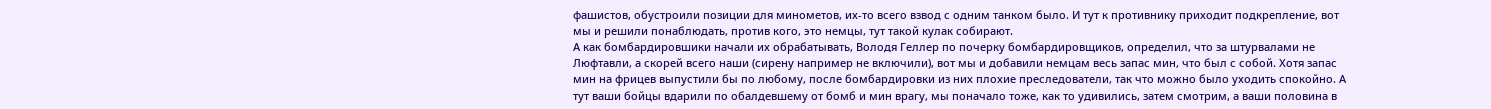фашистов, обустроили позиции для минометов, их-то всего взвод с одним танком было. И тут к противнику приходит подкрепление, вот мы и решили понаблюдать, против кого, это немцы, тут такой кулак собирают.
А как бомбардировшики начали их обрабатывать, Володя Геллер по почерку бомбардировщиков, определил, что за штурвалами не Люфтавли, а скорей всего наши (сирену например не включили), вот мы и добавили немцам весь запас мин, что был с собой. Хотя запас мин на фрицев выпустили бы по любому, после бомбардировки из них плохие преследователи, так что можно было уходить спокойно. А тут ваши бойцы вдарили по обалдевшему от бомб и мин врагу, мы поначало тоже, как то удивились, затем смотрим, а ваши половина в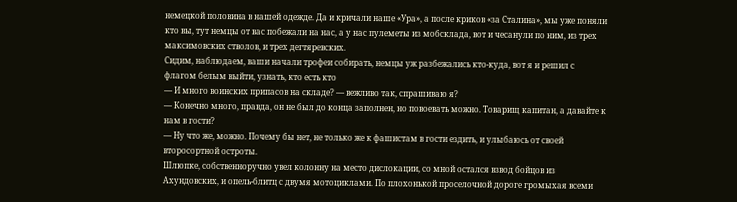немецкой половина в нашей одежде. Да и кричали наше «Ура», а после криков «за Сталина», мы уже поняли кто вы, тут немцы от вас побежали на нас, а у нас пулеметы из мобсклада, вот и чесанули по ним, из трех максимовских стволов, и трех дегтяревских.
Сидим, наблюдаем, ваши начали трофеи собирать, немцы уж разбежались кто-куда, вот я и решил с флагом белым выйти, узнать, кто есть кто
— И много воинских припасов на складе? — вежливо так, спрашиваю я?
— Конечно много, правда, он не был до конца заполнен, но повоевать можно. Товарищ капитан, а давайте к нам в гости?
— Ну что же, можно. Почему бы нет, не только же к фашистам в гости ездить, и улыбаюсь от своей второсортной остроты.
Шлюпке, собственноручно увел колонну на место дислокации, со мной остался взвод бойцов из Ахундовских, и опель-блитц с двумя мотоциклами. По плохонькой проселочной дороге громыхая всеми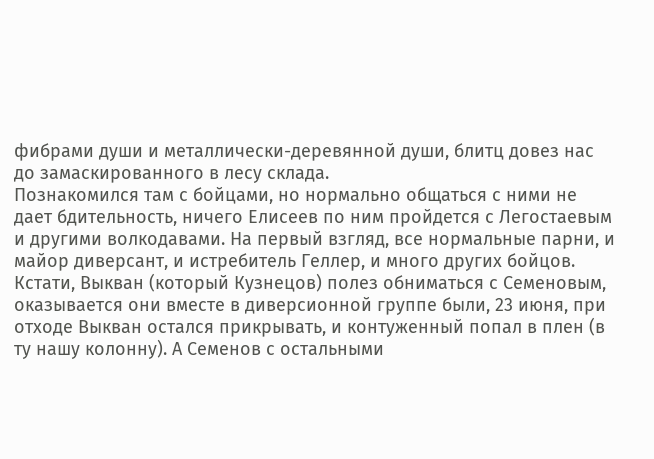фибрами души и металлически-деревянной души, блитц довез нас до замаскированного в лесу склада.
Познакомился там с бойцами, но нормально общаться с ними не дает бдительность, ничего Елисеев по ним пройдется с Легостаевым и другими волкодавами. На первый взгляд, все нормальные парни, и майор диверсант, и истребитель Геллер, и много других бойцов.
Кстати, Выкван (который Кузнецов) полез обниматься с Семеновым, оказывается они вместе в диверсионной группе были, 23 июня, при отходе Выкван остался прикрывать, и контуженный попал в плен (в ту нашу колонну). А Семенов с остальными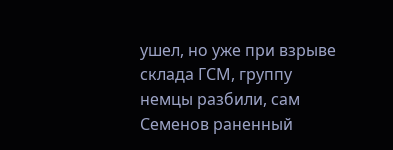ушел, но уже при взрыве склада ГСМ, группу немцы разбили, сам Семенов раненный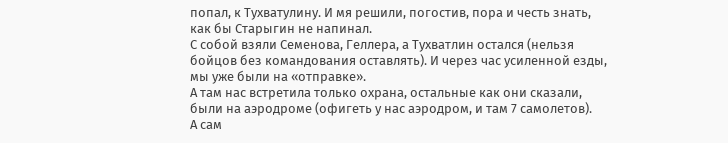попал, к Тухватулину. И мя решили, погостив, пора и честь знать, как бы Старыгин не напинал.
С собой взяли Семенова, Геллера, а Тухватлин остался (нельзя бойцов без командования оставлять). И через час усиленной езды, мы уже были на «отправке».
А там нас встретила только охрана, остальные как они сказали, были на аэродроме (офигеть у нас аэродром, и там 7 самолетов).
А сам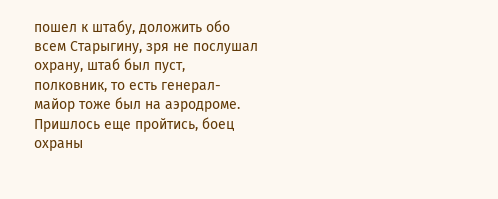пошел к штабу, доложить обо всем Старыгину, зря не послушал охрану, штаб был пуст, полковник, то есть генерал-майор тоже был на аэродроме. Пришлось еще пройтись, боец охраны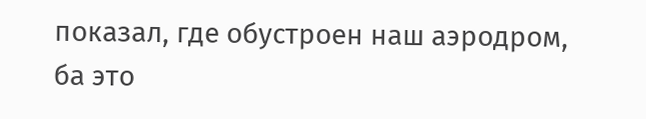показал, где обустроен наш аэродром, ба это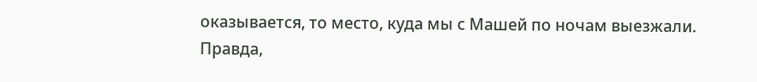оказывается, то место, куда мы с Машей по ночам выезжали. Правда,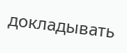докладывать